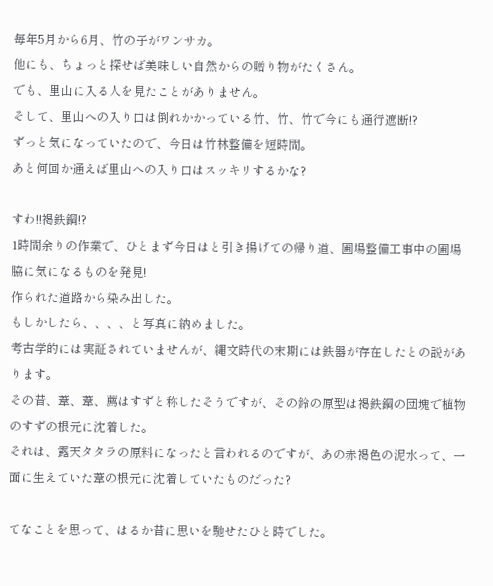毎年5月から6月、竹の子がワンサカ。
他にも、ちょっと探せば美味しい自然からの贈り物がたくさん。
でも、里山に入る人を見たことがありません。
そして、里山への入り口は倒れかかっている竹、竹、竹で今にも通行遮断!?
ずっと気になっていたので、今日は竹林整備を短時間。
あと何回か通えば里山への入り口はスッキリするかな?

すわ!!褐鉄鋼!?
1時間余りの作業で、ひとまず今日はと引き揚げての帰り道、圃場整備工事中の圃場脇に気になるものを発見!
作られた道路から染み出した。
もしかしたら、、、、と写真に納めました。
考古学的には実証されていませんが、縄文時代の末期には鉄器が存在したとの説があります。
その昔、葦、葦、薦はすずと称したそうですが、その鈴の原型は褐鉄鋼の団塊で植物のすずの根元に沈着した。
それは、露天タタラの原料になったと言われるのですが、あの赤褐色の泥水って、一面に生えていた葦の根元に沈着していたものだった?

てなことを思って、はるか昔に思いを馳せたひと時でした。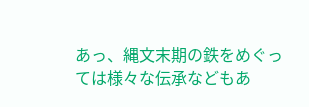あっ、縄文末期の鉄をめぐっては様々な伝承などもあ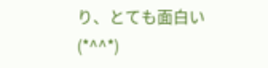り、とても面白い(*^^*)